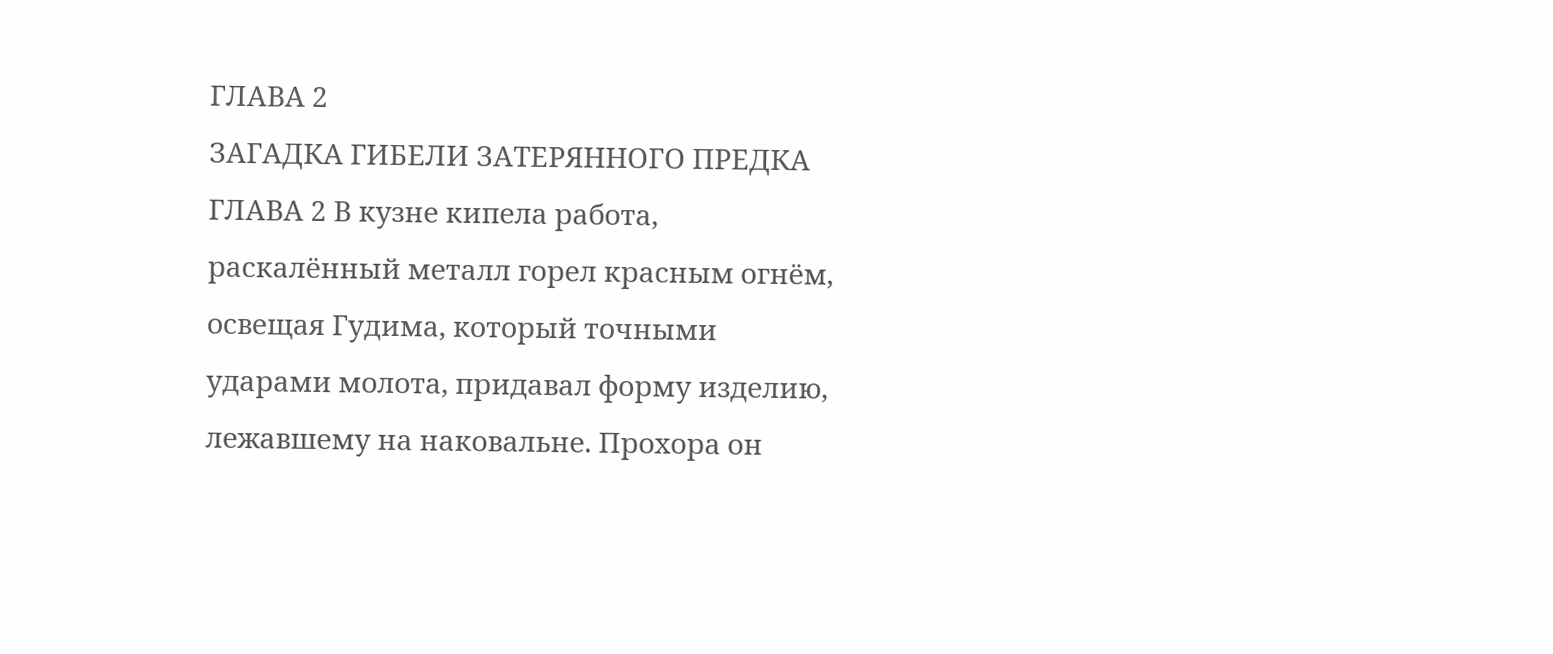ГЛАВА 2
ЗАГАДКА ГИБЕЛИ ЗАТЕРЯННОГО ПРЕДКА ГЛАВА 2 В кузне кипела работа, раскалённый металл горел красным огнём, освещая Гудима, который точными ударами молота, придавал форму изделию, лежавшему на наковальне. Прохора он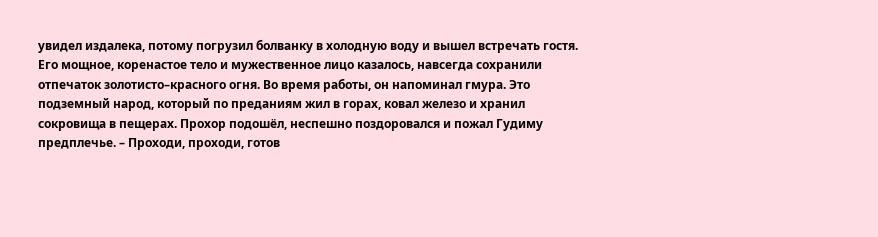увидел издалека, потому погрузил болванку в холодную воду и вышел встречать гостя. Его мощное, коренастое тело и мужественное лицо казалось, навсегда сохранили отпечаток золотисто–красного огня. Во время работы, он напоминал гмура. Это подземный народ, который по преданиям жил в горах, ковал железо и хранил сокровища в пещерах. Прохор подошёл, неспешно поздоровался и пожал Гудиму предплечье. – Проходи, проходи, готов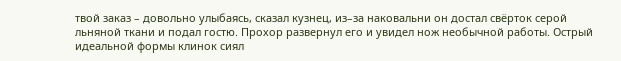твой заказ – довольно улыбаясь, сказал кузнец, из–за наковальни он достал свёрток серой льняной ткани и подал гостю. Прохор развернул его и увидел нож необычной работы. Острый идеальной формы клинок сиял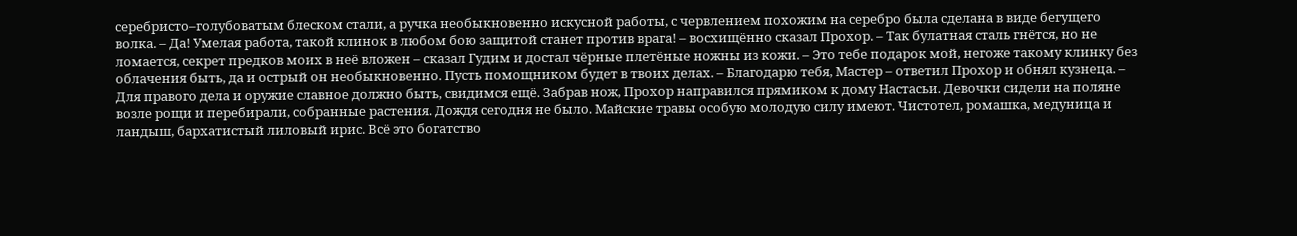серебристо–голубоватым блеском стали, а ручка необыкновенно искусной работы, с червлением похожим на серебро была сделана в виде бегущего волка. – Да! Умелая работа, такой клинок в любом бою защитой станет против врага! – восхищённо сказал Прохор. – Так булатная сталь гнётся, но не ломается, секрет предков моих в неё вложен – сказал Гудим и достал чёрные плетёные ножны из кожи. – Это тебе подарок мой, негоже такому клинку без облачения быть, да и острый он необыкновенно. Пусть помощником будет в твоих делах. – Благодарю тебя, Мастер – ответил Прохор и обнял кузнеца. – Для правого дела и оружие славное должно быть, свидимся ещё. Забрав нож, Прохор направился прямиком к дому Настасьи. Девочки сидели на поляне возле рощи и перебирали, собранные растения. Дождя сегодня не было. Майские травы особую молодую силу имеют. Чистотел, ромашка, медуница и ландыш, бархатистый лиловый ирис. Всё это богатство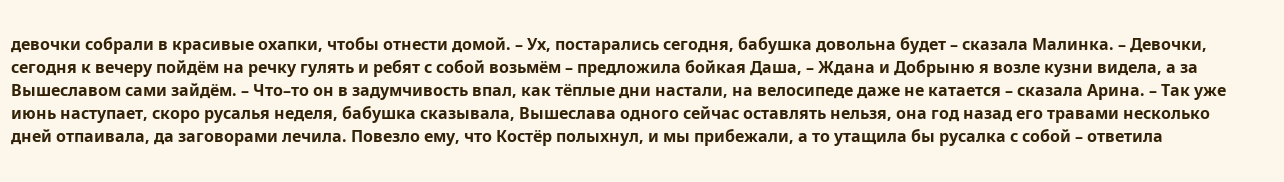девочки собрали в красивые охапки, чтобы отнести домой. – Ух, постарались сегодня, бабушка довольна будет – сказала Малинка. – Девочки, сегодня к вечеру пойдём на речку гулять и ребят с собой возьмём – предложила бойкая Даша, – Ждана и Добрыню я возле кузни видела, а за Вышеславом сами зайдём. – Что–то он в задумчивость впал, как тёплые дни настали, на велосипеде даже не катается – сказала Арина. – Так уже июнь наступает, скоро русалья неделя, бабушка сказывала, Вышеслава одного сейчас оставлять нельзя, она год назад его травами несколько дней отпаивала, да заговорами лечила. Повезло ему, что Костёр полыхнул, и мы прибежали, а то утащила бы русалка с собой – ответила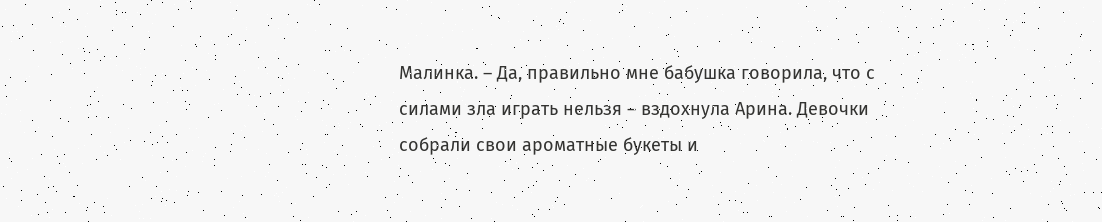Малинка. – Да, правильно мне бабушка говорила, что с силами зла играть нельзя – вздохнула Арина. Девочки собрали свои ароматные букеты и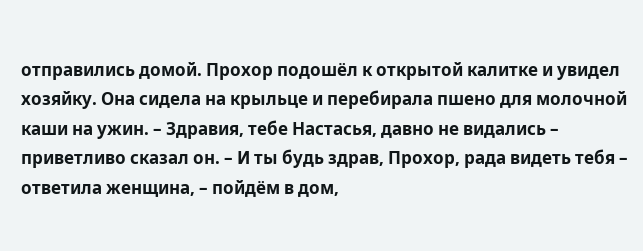отправились домой. Прохор подошёл к открытой калитке и увидел хозяйку. Она сидела на крыльце и перебирала пшено для молочной каши на ужин. – Здравия, тебе Настасья, давно не видались – приветливо сказал он. – И ты будь здрав, Прохор, рада видеть тебя – ответила женщина, – пойдём в дом,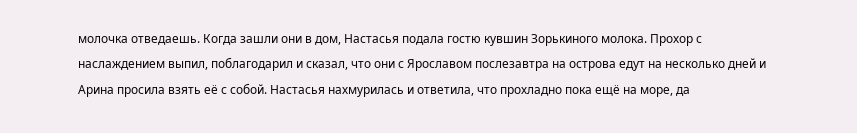молочка отведаешь. Когда зашли они в дом, Настасья подала гостю кувшин Зорькиного молока. Прохор с наслаждением выпил, поблагодарил и сказал, что они с Ярославом послезавтра на острова едут на несколько дней и Арина просила взять её с собой. Настасья нахмурилась и ответила, что прохладно пока ещё на море, да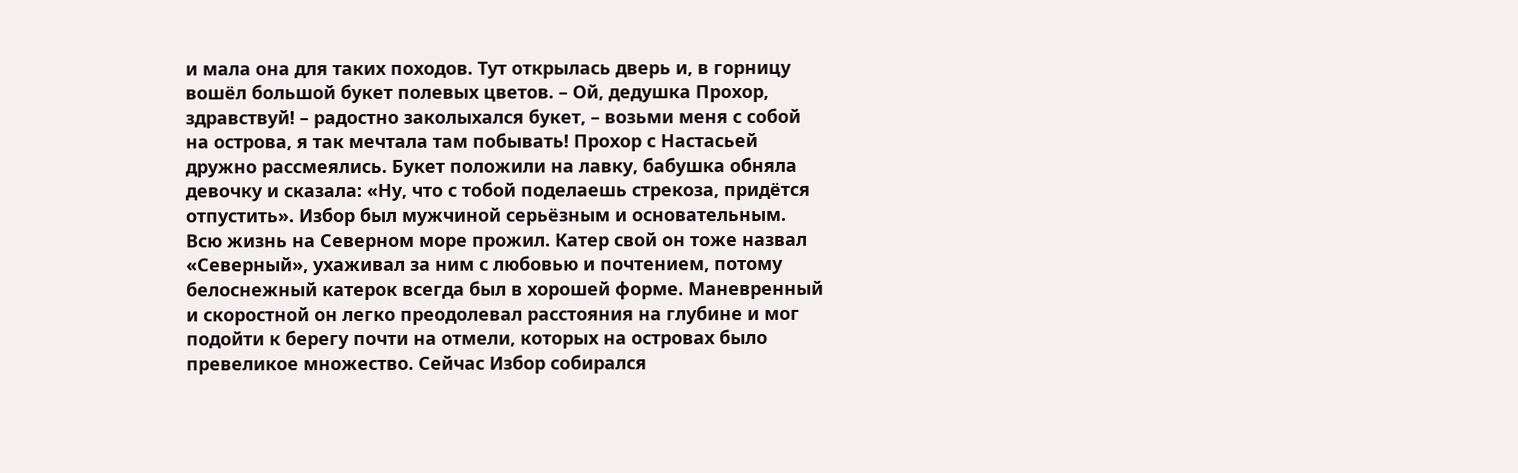и мала она для таких походов. Тут открылась дверь и, в горницу вошёл большой букет полевых цветов. – Ой, дедушка Прохор, здравствуй! – радостно заколыхался букет, – возьми меня с собой на острова, я так мечтала там побывать! Прохор с Настасьей дружно рассмеялись. Букет положили на лавку, бабушка обняла девочку и сказала: «Ну, что с тобой поделаешь стрекоза, придётся отпустить». Избор был мужчиной серьёзным и основательным. Всю жизнь на Северном море прожил. Катер свой он тоже назвал «Северный», ухаживал за ним с любовью и почтением, потому белоснежный катерок всегда был в хорошей форме. Маневренный и скоростной он легко преодолевал расстояния на глубине и мог подойти к берегу почти на отмели, которых на островах было превеликое множество. Сейчас Избор собирался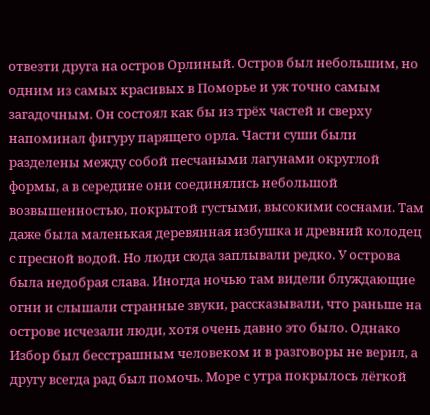отвезти друга на остров Орлиный. Остров был небольшим, но одним из самых красивых в Поморье и уж точно самым загадочным. Он состоял как бы из трёх частей и сверху напоминал фигуру парящего орла. Части суши были разделены между собой песчаными лагунами округлой формы, а в середине они соединялись небольшой возвышенностью, покрытой густыми, высокими соснами. Там даже была маленькая деревянная избушка и древний колодец с пресной водой. Но люди сюда заплывали редко. У острова была недобрая слава. Иногда ночью там видели блуждающие огни и слышали странные звуки, рассказывали, что раньше на острове исчезали люди, хотя очень давно это было. Однако Избор был бесстрашным человеком и в разговоры не верил, а другу всегда рад был помочь. Море с утра покрылось лёгкой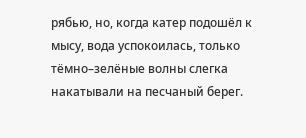рябью, но, когда катер подошёл к мысу, вода успокоилась, только тёмно–зелёные волны слегка накатывали на песчаный берег.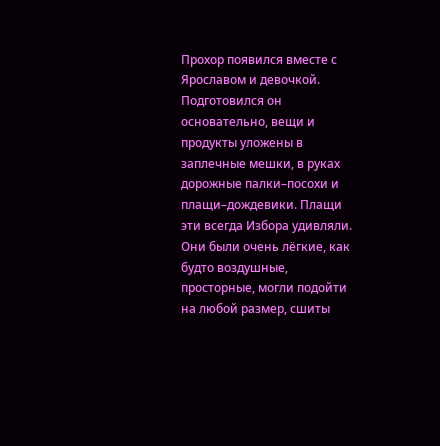Прохор появился вместе с Ярославом и девочкой. Подготовился он основательно, вещи и продукты уложены в заплечные мешки, в руках дорожные палки–посохи и плащи–дождевики. Плащи эти всегда Избора удивляли. Они были очень лёгкие, как будто воздушные, просторные, могли подойти на любой размер, сшиты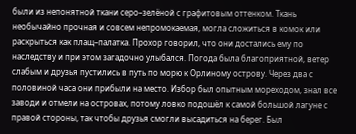были из непонятной ткани серо–зелёной с графитовым оттенком. Ткань необычайно прочная и совсем непромокаемая, могла сложиться в комок или раскрыться как плащ–палатка. Прохор говорил, что они достались ему по наследству и при этом загадочно улыбался. Погода была благоприятной, ветер слабым и друзья пустились в путь по морю к Орлиному острову. Через два с половиной часа они прибыли на место. Избор был опытным мореходом, знал все заводи и отмели на островах, потому ловко подошёл к самой большой лагуне с правой стороны, так чтобы друзья смогли высадиться на берег. Был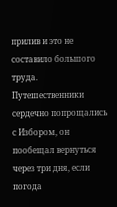прилив и это не составило большого труда. Путешественники сердечно попрощались с Избором, он пообещал вернуться через три дня, если погода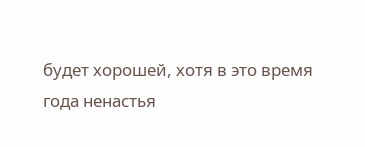будет хорошей, хотя в это время года ненастья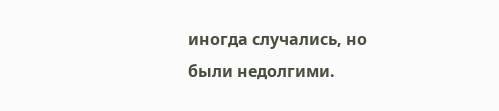иногда случались, но были недолгими.